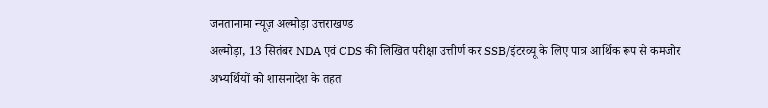जनतानामा न्यूज़ अल्मोड़ा उत्तराखण्ड
अल्मोड़ा, 13 सितंबर NDA एवं CDS की लिखित परीक्षा उत्तीर्ण कर SSB/इंटरव्यू के लिए पात्र आर्थिक रूप से कमजोर अभ्यर्थियों को शासनादेश के तहत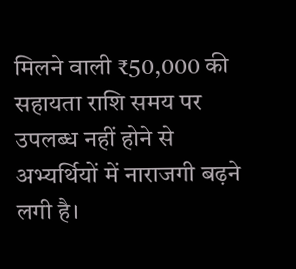मिलने वाली ₹50,000 की सहायता राशि समय पर उपलब्ध नहीं होने से अभ्यर्थियों में नाराजगी बढ़ने लगी है।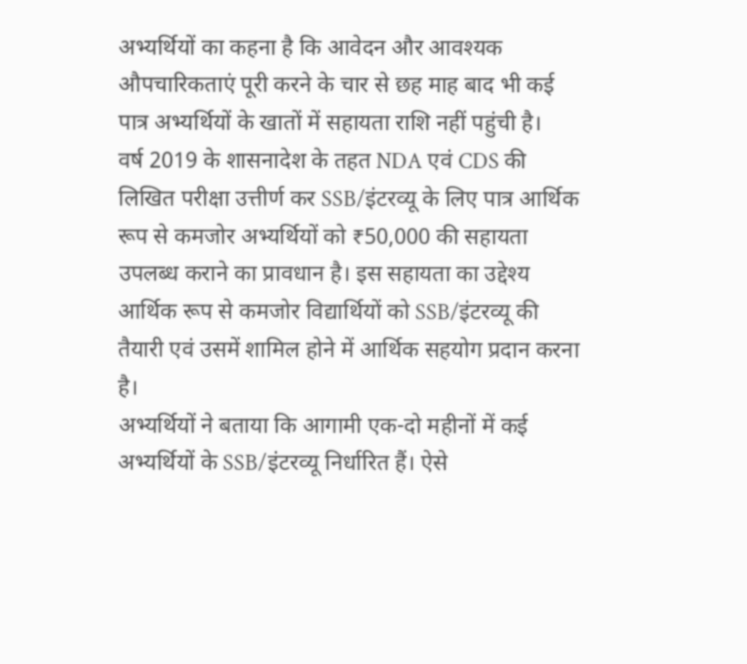अभ्यर्थियों का कहना है कि आवेदन और आवश्यक औपचारिकताएं पूरी करने के चार से छह माह बाद भी कई पात्र अभ्यर्थियों के खातों में सहायता राशि नहीं पहुंची है।
वर्ष 2019 के शासनादेश के तहत NDA एवं CDS की लिखित परीक्षा उत्तीर्ण कर SSB/इंटरव्यू के लिए पात्र आर्थिक रूप से कमजोर अभ्यर्थियों को ₹50,000 की सहायता उपलब्ध कराने का प्रावधान है। इस सहायता का उद्देश्य आर्थिक रूप से कमजोर विद्यार्थियों को SSB/इंटरव्यू की तैयारी एवं उसमें शामिल होने में आर्थिक सहयोग प्रदान करना है।
अभ्यर्थियों ने बताया कि आगामी एक-दो महीनों में कई अभ्यर्थियों के SSB/इंटरव्यू निर्धारित हैं। ऐसे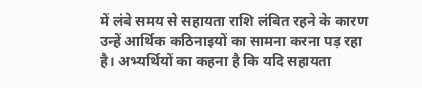में लंबे समय से सहायता राशि लंबित रहने के कारण उन्हें आर्थिक कठिनाइयों का सामना करना पड़ रहा है। अभ्यर्थियों का कहना है कि यदि सहायता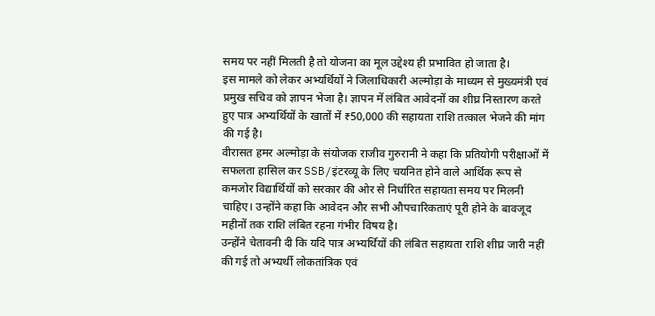समय पर नहीं मिलती है तो योजना का मूल उद्देश्य ही प्रभावित हो जाता है।
इस मामले को लेकर अभ्यर्थियों ने जिलाधिकारी अल्मोड़ा के माध्यम से मुख्यमंत्री एवं प्रमुख सचिव को ज्ञापन भेजा है। ज्ञापन में लंबित आवेदनों का शीघ्र निस्तारण करते हुए पात्र अभ्यर्थियों के खातों में ₹50,000 की सहायता राशि तत्काल भेजने की मांग की गई है।
वीरासत हमर अल्मोड़ा के संयोजक राजीव गुरुरानी ने कहा कि प्रतियोगी परीक्षाओं में सफलता हासिल कर SSB/इंटरव्यू के लिए चयनित होने वाले आर्थिक रूप से कमजोर विद्यार्थियों को सरकार की ओर से निर्धारित सहायता समय पर मिलनी चाहिए। उन्होंने कहा कि आवेदन और सभी औपचारिकताएं पूरी होने के बावजूद महीनों तक राशि लंबित रहना गंभीर विषय है।
उन्होंने चेतावनी दी कि यदि पात्र अभ्यर्थियों की लंबित सहायता राशि शीघ्र जारी नहीं की गई तो अभ्यर्थी लोकतांत्रिक एवं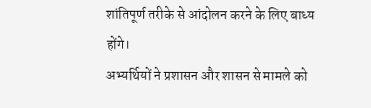शांतिपूर्ण तरीके से आंदोलन करने के लिए बाध्य होंगे।
अभ्यर्थियों ने प्रशासन और शासन से मामले को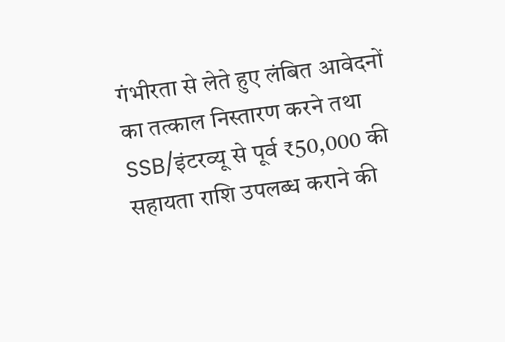गंभीरता से लेते हुए लंबित आवेदनों का तत्काल निस्तारण करने तथा SSB/इंटरव्यू से पूर्व ₹50,000 की सहायता राशि उपलब्ध कराने की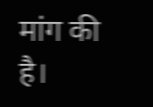मांग की है।